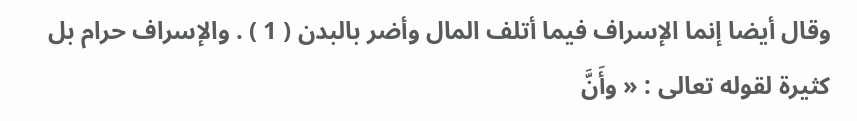وقال أيضا إنما الإسراف فيما أتلف المال وأضر بالبدن ( 1 ) . والإسراف حرام بل كثيرة لقوله تعالى : « وأَنَّ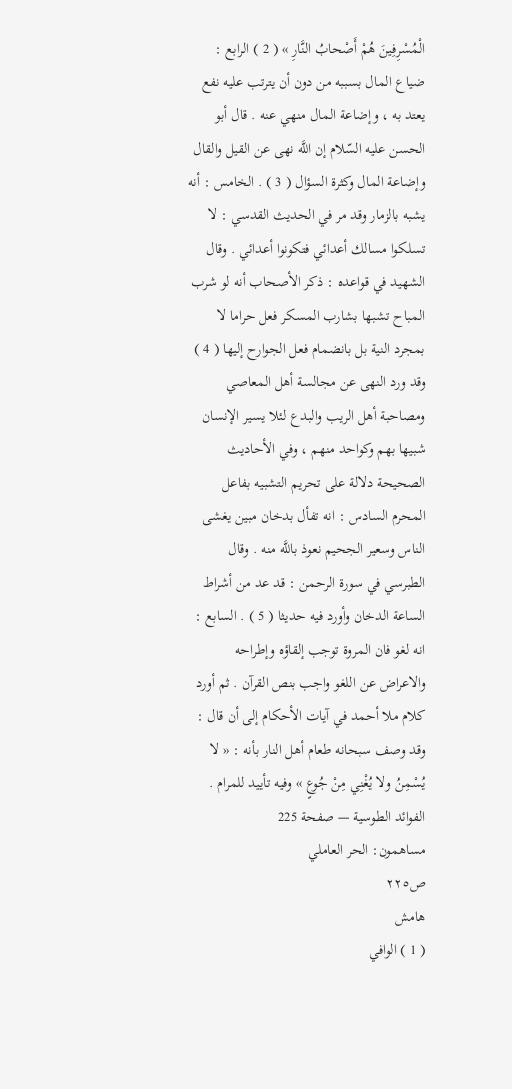الْمُسْرِفِينَ هُمْ أَصْحابُ النَّارِ » ( 2 ) الرابع : ضياع المال بسببه من دون أن يترتب عليه نفع يعتد به ، وإضاعة المال منهي عنه . قال أبو الحسن عليه السّلام إن اللَّه نهى عن القيل والقال وإضاعة المال وكثرة السؤال ( 3 ) . الخامس : أنه يشبه بالزمار وقد مر في الحديث القدسي : لا تسلكوا مسالك أعدائي فتكونوا أعدائي . وقال الشهيد في قواعده : ذكر الأصحاب أنه لو شرب المباح تشبها بشارب المسكر فعل حراما لا بمجرد النية بل بانضمام فعل الجوارح إليها ( 4 ) وقد ورد النهى عن مجالسة أهل المعاصي ومصاحبة أهل الريب والبدع لئلا يسير الإنسان شبيها بهم وكواحد منهم ، وفي الأحاديث الصحيحة دلالة على تحريم التشبيه بفاعل المحرم السادس : انه تفأل بدخان مبين يغشى الناس وسعير الجحيم نعوذ باللَّه منه . وقال الطبرسي في سورة الرحمن : قد عد من أشراط الساعة الدخان وأورد فيه حديثا ( 5 ) . السابع : انه لغو فان المروة توجب إلقاؤه وإطراحه والاعراض عن اللغو واجب بنص القرآن . ثم أورد كلام ملا أحمد في آيات الأحكام إلى أن قال : وقد وصف سبحانه طعام أهل النار بأنه : « لا يُسْمِنُ ولا يُغْنِي مِنْ جُوعٍ » وفيه تأييد للمرام .
الفوائد الطوسية — صفحة 225
مساهمون: الحر العاملي
ص٢٢٥
هامش
( 1 ) الوافي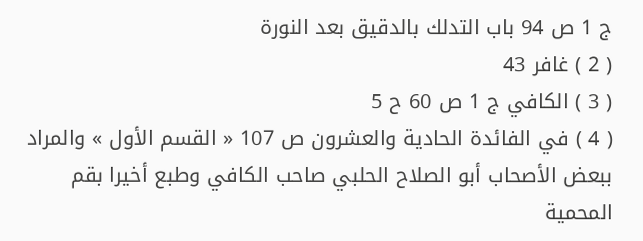ج 1 ص 94 باب التدلك بالدقيق بعد النورة
( 2 ) غافر 43
( 3 ) الكافي ج 1 ص 60 ح 5
( 4 ) في الفائدة الحادية والعشرون ص 107 « القسم الأول » والمراد ببعض الأصحاب أبو الصلاح الحلبي صاحب الكافي وطبع أخيرا بقم المحمية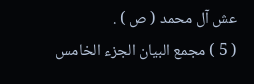عش آل محمد ( ص ) .
( 5 ) مجمع البيان الجزء الخامس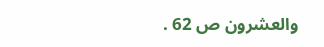والعشرون ص 62 .